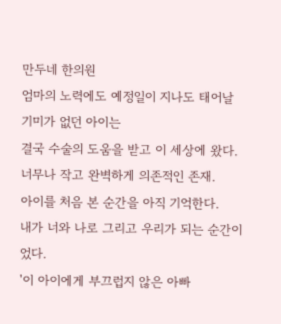만두네 한의원
엄마의 노력에도 예정일이 지나도 태어날 기미가 없던 아이는
결국 수술의 도움을 받고 이 세상에 왔다.
너무나 작고 완벽하게 의존적인 존재.
아이를 처음 본 순간을 아직 기억한다.
내가 너와 나로 그리고 우리가 되는 순간이었다.
'이 아이에게 부끄럽지 않은 아빠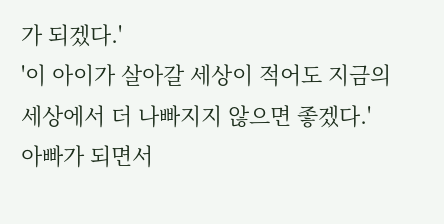가 되겠다.'
'이 아이가 살아갈 세상이 적어도 지금의 세상에서 더 나빠지지 않으면 좋겠다.'
아빠가 되면서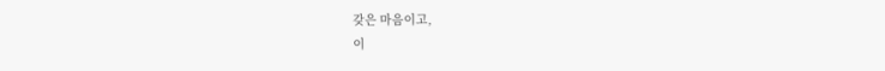갖은 마음이고,
이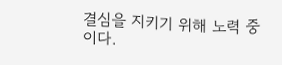결심을 지키기 위해 노력 중이다.